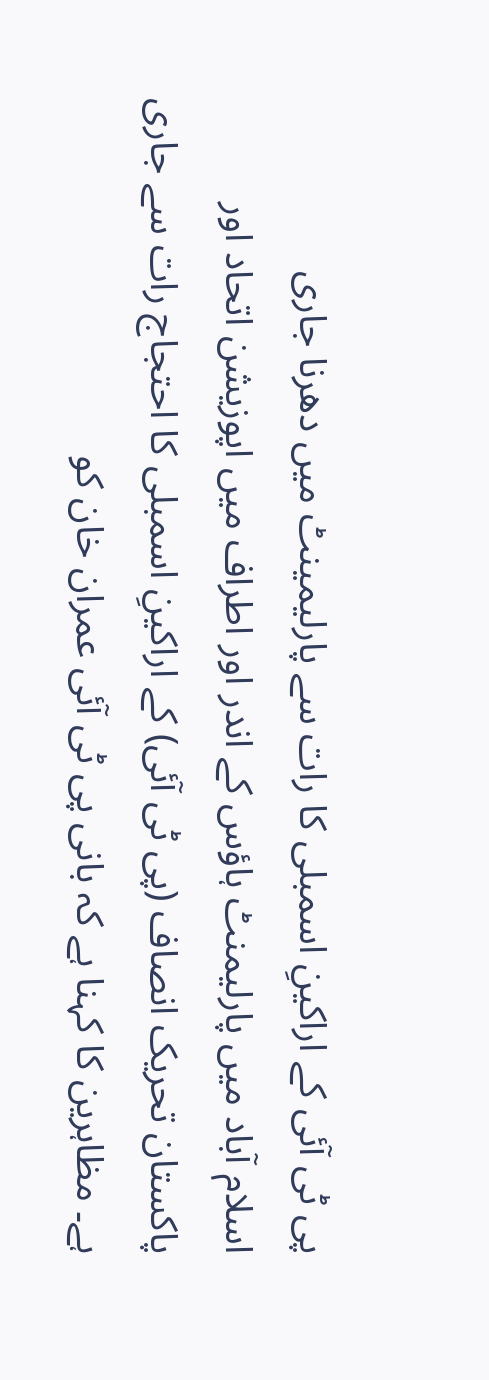پی ٹی آئی کے اراکینِ اسمبلی کا رات سے پارلیمینٹ میں دھرنا جاری
اسلام آباد میں پارلیمنٹ ہاؤس کے اندر اور اطراف میں اپوزیشن اتحاد اور پاکستان تحریک انصاف (پی ٹی آئی) کے اراکینِ اسمبلی کا احتجاج رات سے جاری ہے۔ مظاہرین کا کہنا ہے کہ بانی پی ٹی آئی عمران خان کو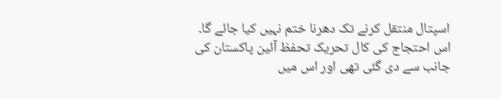اسپتال منتقل کرنے تک دھرنا ختم نہیں کیا جائے گا۔
اس احتجاج کی کال تحریک تحفظ آئین پاکستان کی جانب سے دی گئی تھی اور اس میں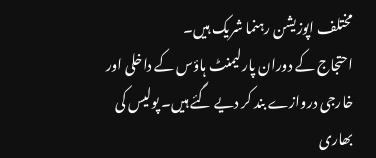مختلف اپوزیشن رہنما شریک ہیں۔
احتجاج کے دوران پارلیمنٹ ہاؤس کے داخلی اور خارجی دروازے بند کر دیے گئے ہیں۔ پولیس کی بھاری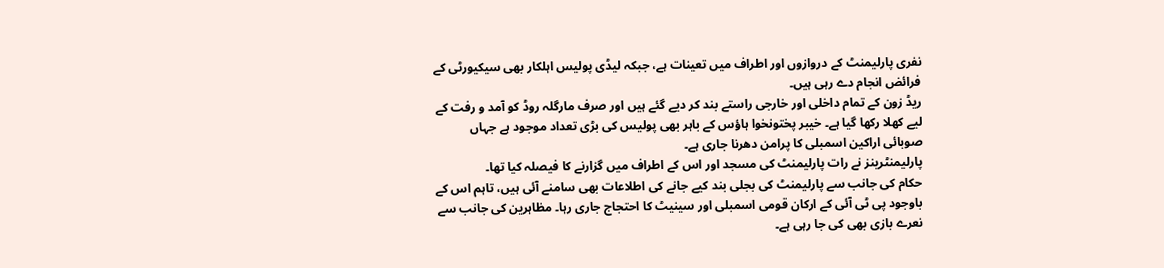نفری پارلیمنٹ کے دروازوں اور اطراف میں تعینات ہے، جبکہ لیڈی پولیس اہلکار بھی سیکیورٹی کے فرائض انجام دے رہی ہیں۔
ریڈ زون کے تمام داخلی اور خارجی راستے بند کر دیے گئے ہیں اور صرف مارگلہ روڈ کو آمد و رفت کے لیے کھلا رکھا گیا ہے۔ خیبر پختونخوا ہاؤس کے باہر بھی پولیس کی بڑی تعداد موجود ہے جہاں صوبائی اراکین اسمبلی کا پرامن دھرنا جاری ہے۔
پارلیمنٹرینز نے رات پارلیمنٹ کی مسجد اور اس کے اطراف میں گزارنے کا فیصلہ کیا تھا۔
حکام کی جانب سے پارلیمنٹ کی بجلی بند کیے جانے کی اطلاعات بھی سامنے آئی ہیں، تاہم اس کے باوجود پی ٹی آئی کے ارکان قومی اسمبلی اور سینیٹ کا احتجاج جاری رہا۔ مظاہرین کی جانب سے نعرے بازی بھی کی جا رہی ہے۔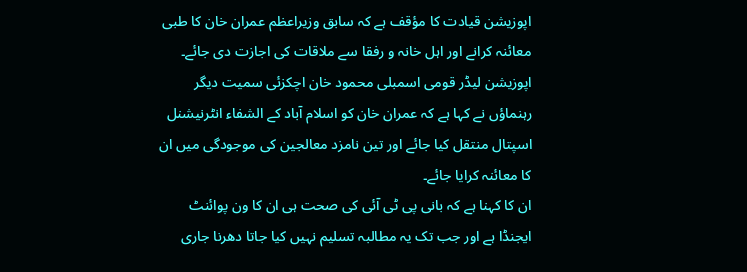اپوزیشن قیادت کا مؤقف ہے کہ سابق وزیراعظم عمران خان کا طبی معائنہ کرانے اور اہل خانہ و رفقا سے ملاقات کی اجازت دی جائے۔
اپوزیشن لیڈر قومی اسمبلی محمود خان اچکزئی سمیت دیگر رہنماؤں نے کہا ہے کہ عمران خان کو اسلام آباد کے الشفاء انٹرنیشنل اسپتال منتقل کیا جائے اور تین نامزد معالجین کی موجودگی میں ان کا معائنہ کرایا جائے۔
ان کا کہنا ہے کہ بانی پی ٹی آئی کی صحت ہی ان کا ون پوائنٹ ایجنڈا ہے اور جب تک یہ مطالبہ تسلیم نہیں کیا جاتا دھرنا جاری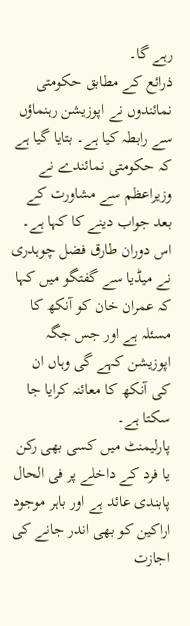رہے گا۔
ذرائع کے مطابق حکومتی نمائندوں نے اپوزیشن رہنماؤں سے رابطہ کیا ہے۔ بتایا گیا ہے کہ حکومتی نمائندے نے وزیراعظم سے مشاورت کے بعد جواب دینے کا کہا ہے۔
اس دوران طارق فضل چوہدری نے میڈیا سے گفتگو میں کہا کہ عمران خان کو آنکھ کا مسئلہ ہے اور جس جگہ اپوزیشن کہے گی وہاں ان کی آنکھ کا معائنہ کرایا جا سکتا ہے۔
پارلیمنٹ میں کسی بھی رکن یا فرد کے داخلے پر فی الحال پابندی عائد ہے اور باہر موجود اراکین کو بھی اندر جانے کی اجازت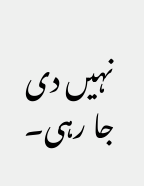نہیں دی جا رہی۔